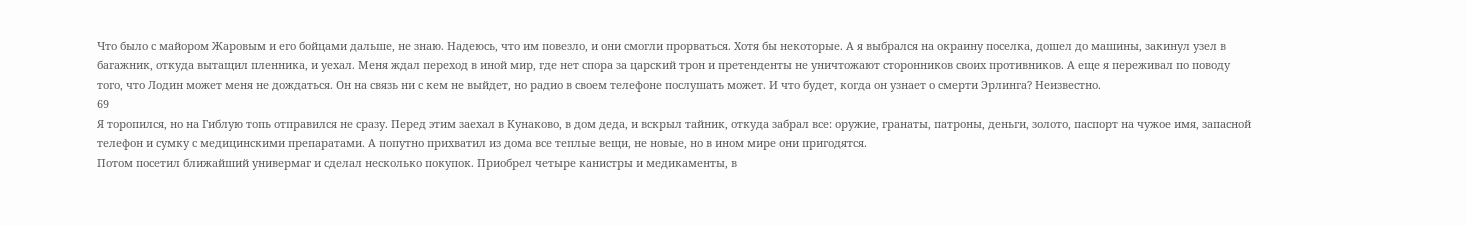Что было с майором Жаровым и его бойцами дальше, не знаю. Надеюсь, что им повезло, и они смогли прорваться. Хотя бы некоторые. А я выбрался на окраину поселка, дошел до машины, закинул узел в багажник, откуда вытащил пленника, и уехал. Меня ждал переход в иной мир, где нет спора за царский трон и претенденты не уничтожают сторонников своих противников. А еще я переживал по поводу того, что Лодин может меня не дождаться. Он на связь ни с кем не выйдет, но радио в своем телефоне послушать может. И что будет, когда он узнает о смерти Эрлинга? Неизвестно.
69
Я торопился, но на Гиблую топь отправился не сразу. Перед этим заехал в Кунаково, в дом деда, и вскрыл тайник, откуда забрал все: оружие, гранаты, патроны, деньги, золото, паспорт на чужое имя, запасной телефон и сумку с медицинскими препаратами. А попутно прихватил из дома все теплые вещи, не новые, но в ином мире они пригодятся.
Потом посетил ближайший универмаг и сделал несколько покупок. Приобрел четыре канистры и медикаменты, в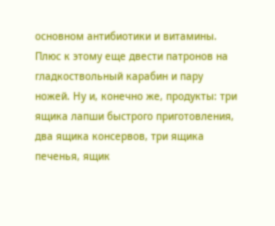основном антибиотики и витамины. Плюс к этому еще двести патронов на гладкоствольный карабин и пару ножей. Ну и, конечно же, продукты: три ящика лапши быстрого приготовления, два ящика консервов, три ящика печенья, ящик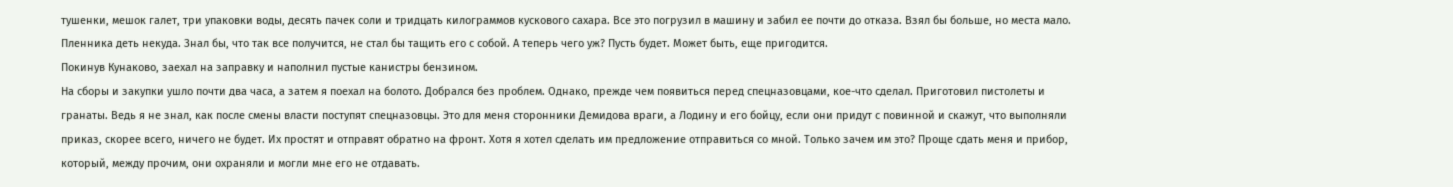тушенки, мешок галет, три упаковки воды, десять пачек соли и тридцать килограммов кускового сахара. Все это погрузил в машину и забил ее почти до отказа. Взял бы больше, но места мало. Пленника деть некуда. Знал бы, что так все получится, не стал бы тащить его с собой. А теперь чего уж? Пусть будет. Может быть, еще пригодится.
Покинув Кунаково, заехал на заправку и наполнил пустые канистры бензином.
На сборы и закупки ушло почти два часа, а затем я поехал на болото. Добрался без проблем. Однако, прежде чем появиться перед спецназовцами, кое-что сделал. Приготовил пистолеты и гранаты. Ведь я не знал, как после смены власти поступят спецназовцы. Это для меня сторонники Демидова враги, а Лодину и его бойцу, если они придут с повинной и скажут, что выполняли приказ, скорее всего, ничего не будет. Их простят и отправят обратно на фронт. Хотя я хотел сделать им предложение отправиться со мной. Только зачем им это? Проще сдать меня и прибор, который, между прочим, они охраняли и могли мне его не отдавать.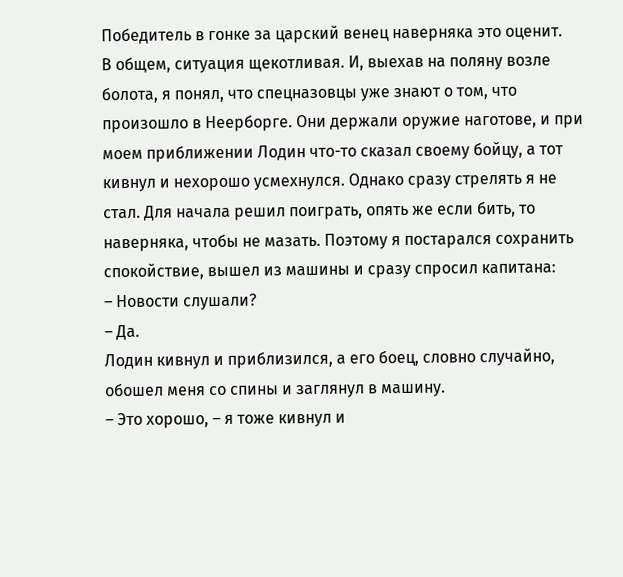Победитель в гонке за царский венец наверняка это оценит.
В общем, ситуация щекотливая. И, выехав на поляну возле болота, я понял, что спецназовцы уже знают о том, что произошло в Неерборге. Они держали оружие наготове, и при моем приближении Лодин что-то сказал своему бойцу, а тот кивнул и нехорошо усмехнулся. Однако сразу стрелять я не стал. Для начала решил поиграть, опять же если бить, то наверняка, чтобы не мазать. Поэтому я постарался сохранить спокойствие, вышел из машины и сразу спросил капитана:
– Новости слушали?
– Да.
Лодин кивнул и приблизился, а его боец, словно случайно, обошел меня со спины и заглянул в машину.
– Это хорошо, – я тоже кивнул и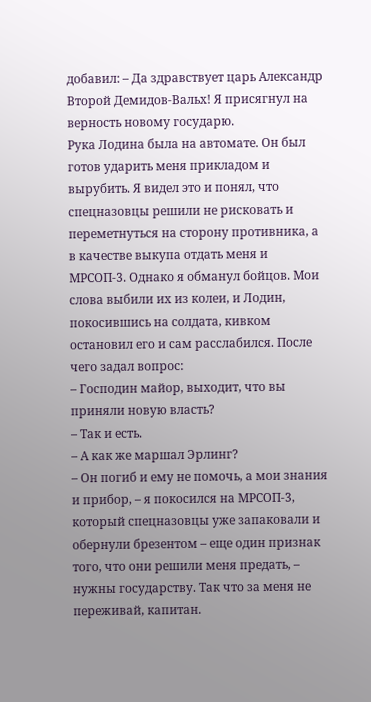добавил: – Да здравствует царь Александр Второй Демидов-Вальх! Я присягнул на верность новому государю.
Рука Лодина была на автомате. Он был готов ударить меня прикладом и вырубить. Я видел это и понял, что спецназовцы решили не рисковать и переметнуться на сторону противника, а в качестве выкупа отдать меня и МРСОП-3. Однако я обманул бойцов. Мои слова выбили их из колеи, и Лодин, покосившись на солдата, кивком остановил его и сам расслабился. После чего задал вопрос:
– Господин майор, выходит, что вы приняли новую власть?
– Так и есть.
– А как же маршал Эрлинг?
– Он погиб и ему не помочь, а мои знания и прибор, – я покосился на МРСОП-3, который спецназовцы уже запаковали и обернули брезентом – еще один признак того, что они решили меня предать, – нужны государству. Так что за меня не переживай, капитан.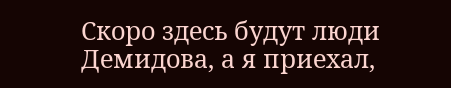Скоро здесь будут люди Демидова, а я приехал,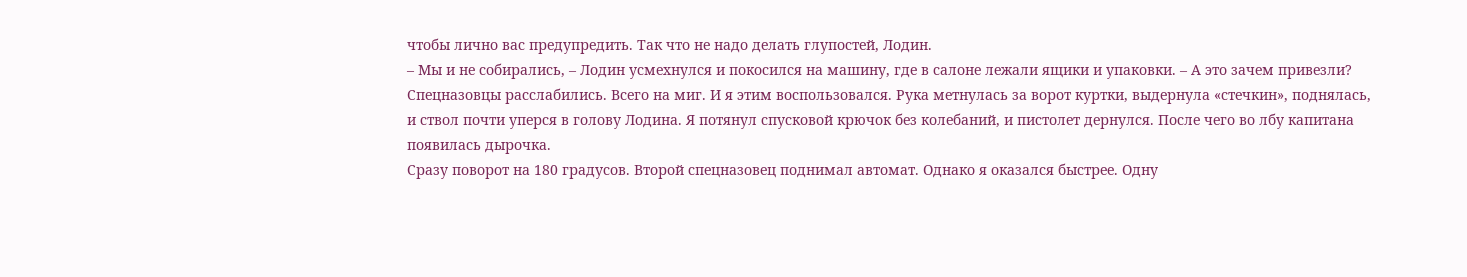чтобы лично вас предупредить. Так что не надо делать глупостей, Лодин.
– Мы и не собирались, – Лодин усмехнулся и покосился на машину, где в салоне лежали ящики и упаковки. – А это зачем привезли?
Спецназовцы расслабились. Всего на миг. И я этим воспользовался. Рука метнулась за ворот куртки, выдернула «стечкин», поднялась, и ствол почти уперся в голову Лодина. Я потянул спусковой крючок без колебаний, и пистолет дернулся. После чего во лбу капитана появилась дырочка.
Сразу поворот на 180 градусов. Второй спецназовец поднимал автомат. Однако я оказался быстрее. Одну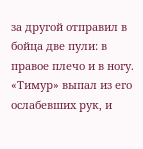за другой отправил в бойца две пули: в правое плечо и в ногу. «Тимур» выпал из его ослабевших рук, и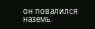он повалился наземь.